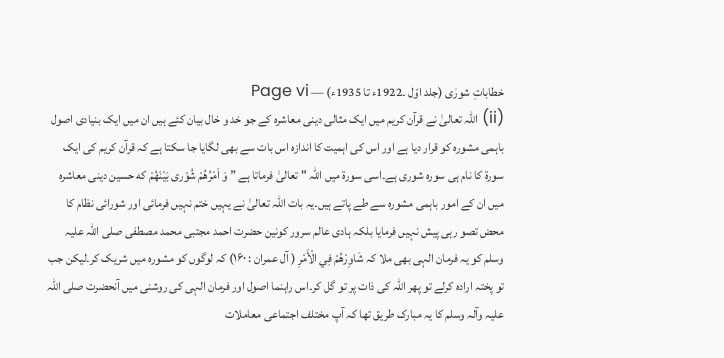خطاباتِ شورٰی (جلد اوّل ۔1922ء تا 1935ء) — Page vi
(ii) اللہ تعالیٰ نے قرآن کریم میں ایک مثالی دینی معاشرہ کے جو خد و خال بیان کئے ہیں ان میں ایک بنیادی اصول باہمی مشورہ کو قرار دیا ہے اور اس کی اہمیت کا اندازہ اس بات سے بھی لگایا جا سکتا ہے کہ قرآن کریم کی ایک سورۃ کا نام ہی سورہ شوری ہے۔اسی سورۃ میں اللہ " تعالیٰ فرماتا ہے ” وَ اَمْرُهُمْ شُوْری بَيْنَهُمْ که حسین دینی معاشرہ میں ان کے امور باہمی مشورہ سے طے پاتے ہیں۔یہ بات اللہ تعالیٰ نے یہیں ختم نہیں فرمائی اور شورائی نظام کا محض تصو رہی پیش نہیں فرمایا بلکہ ہادی عالم سرور کونین حضرت احمد مجتبی محمد مصطفی صلی اللہ علیہ وسلم کو یہ فرمان الہی بھی ملا کہ شَاوِرْهُمْ فِي الْأَمْرِ ( آل عمران : ۱۶۰) کہ لوگوں کو مشورہ میں شریک کر۔لیکن جب تو پختہ ارادہ کرلے تو پھر اللہ کی ذات پر تو گل کر۔اس راہنما اصول اور فرمان الہی کی روشنی میں آنحضرت صلی اللہ علیہ وآلہ وسلم کا یہ مبارک طریق تھا کہ آپ مختلف اجتماعی معاملات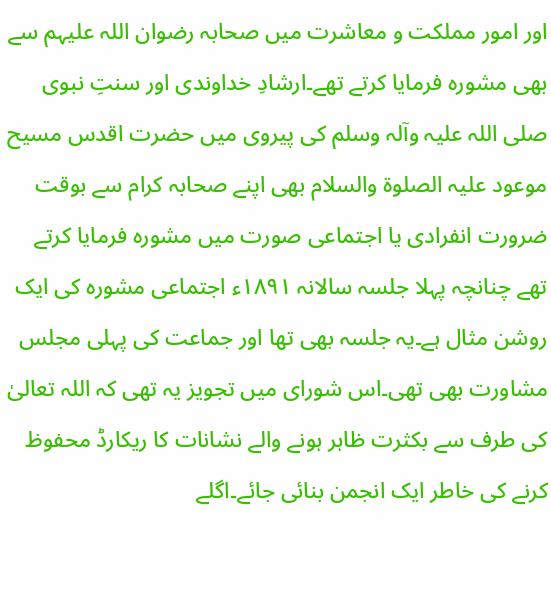اور امور مملکت و معاشرت میں صحابہ رضوان اللہ علیہم سے بھی مشورہ فرمایا کرتے تھے۔ارشادِ خداوندی اور سنتِ نبوی صلی اللہ علیہ وآلہ وسلم کی پیروی میں حضرت اقدس مسیح موعود علیہ الصلوۃ والسلام بھی اپنے صحابہ کرام سے بوقت ضرورت انفرادی یا اجتماعی صورت میں مشورہ فرمایا کرتے تھے چنانچہ پہلا جلسہ سالانہ ۱۸۹۱ء اجتماعی مشورہ کی ایک روشن مثال ہے۔یہ جلسہ بھی تھا اور جماعت کی پہلی مجلس مشاورت بھی تھی۔اس شورای میں تجویز یہ تھی کہ اللہ تعالیٰ کی طرف سے بکثرت ظاہر ہونے والے نشانات کا ریکارڈ محفوظ کرنے کی خاطر ایک انجمن بنائی جائے۔اگلے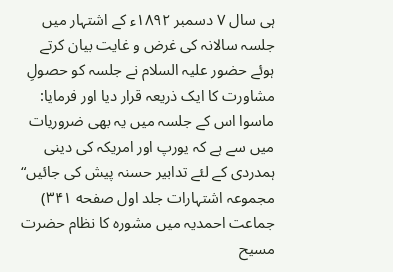ہی سال ۷ دسمبر ۱۸۹۲ء کے اشتہار میں جلسہ سالانہ کی غرض و غایت بیان کرتے ہوئے حضور علیہ السلام نے جلسہ کو حصولِ مشاورت کا ایک ذریعہ قرار دیا اور فرمایا: ماسوا اس کے جلسہ میں یہ بھی ضروریات میں سے ہے کہ یورپ اور امریکہ کی دینی ہمدردی کے لئے تدابیر حسنہ پیش کی جائیں“ مجموعہ اشتہارات جلد اول صفحه ۳۴۱) جماعت احمدیہ میں مشورہ کا نظام حضرت مسیح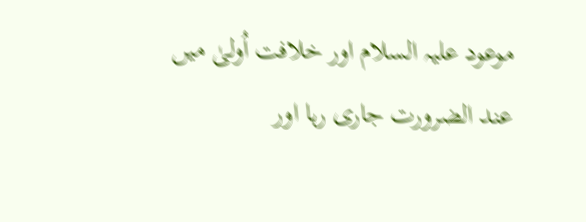موعود علیہ السلام اور خلافت اُولیٰ میں عند الضرورت جاری رہا اور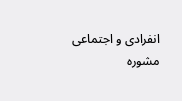انفرادی و اجتماعی مشورہ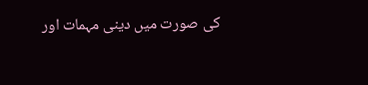کی صورت میں دینی مہمات اور